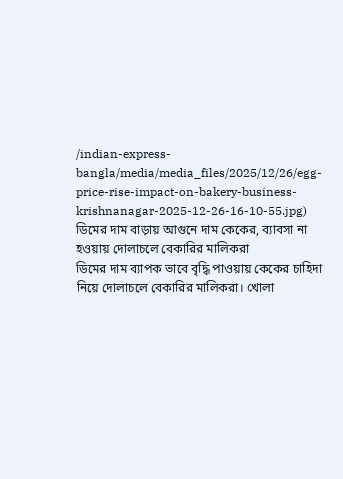/indian-express-bangla/media/media_files/2025/12/26/egg-price-rise-impact-on-bakery-business-krishnanagar-2025-12-26-16-10-55.jpg)
ডিমের দাম বাড়ায় আগুনে দাম কেকের, ব্যাবসা না হওয়ায় দোলাচলে বেকারির মালিকরা
ডিমের দাম ব্যাপক ভাবে বৃদ্ধি পাওয়ায় কেকের চাহিদা নিয়ে দোলাচলে বেকারির মালিকরা। খোলা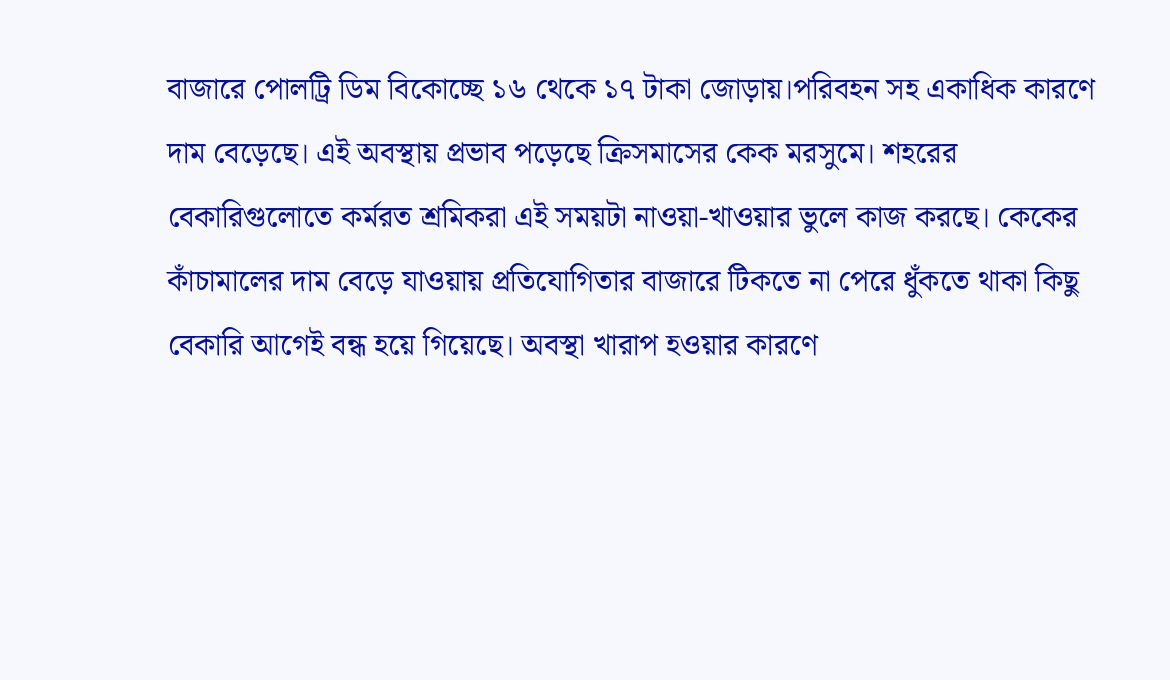বাজারে পোলট্রি ডিম বিকোচ্ছে ১৬ থেকে ১৭ টাকা জোড়ায়।পরিবহন সহ একাধিক কারণে দাম বেড়েছে। এই অবস্থায় প্রভাব পড়েছে ক্রিসমাসের কেক মরসুমে। শহরের বেকারিগুলোতে কর্মরত শ্রমিকরা এই সময়টা নাওয়া-খাওয়ার ভুলে কাজ করছে। কেকের কাঁচামালের দাম বেড়ে যাওয়ায় প্রতিযোগিতার বাজারে টিকতে না পেরে ধুঁকতে থাকা কিছু বেকারি আগেই বন্ধ হয়ে গিয়েছে। অবস্থা খারাপ হওয়ার কারণে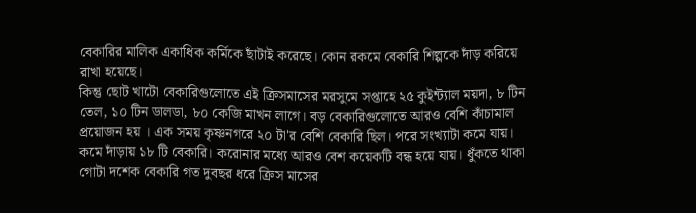বেকারির মালিক একাধিক কর্মিকে ছাঁটাই করেছে। কোন রকমে বেকারি শিল্পকে দাঁড় করিয়ে রাখা হয়েছে।
কিন্তু ছোট খাটো বেকারিগুলোতে এই ক্রিসমাসের মরসুমে সপ্তাহে ২৫ কুইন্ট্যাল ময়দা, ৮ টিন তেল, ১০ টিন ডালডা, ৮০ কেজি মাখন লাগে। বড় বেকারিগুলোতে আরও বেশি কাঁচামাল প্রয়োজন হয় । এক সময় কৃষ্ণনগরে ২০ টা'র বেশি বেকারি ছিল। পরে সংখ্যাটা কমে যায়। কমে দাঁড়ায় ১৮ টি বেকারি। করোনার মধ্যে আরও বেশ কয়েকটি বন্ধ হয়ে যায়। ধুঁকতে থাকা গোটা দশেক বেকারি গত দুবছর ধরে ক্রিস মাসের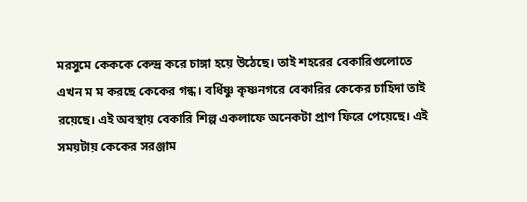মরসুমে কেককে কেন্দ্র করে চাঙ্গা হয়ে উঠেছে। তাই শহরের বেকারিগুলোতে এখন ম ম করছে কেকের গন্ধ। বর্ধিষ্ণু কৃষ্ণনগরে বেকারির কেকের চাহিদা তাই রয়েছে। এই অবস্থায় বেকারি শিল্প একলাফে অনেকটা প্রাণ ফিরে পেয়েছে। এই সময়টায় কেকের সরঞ্জাম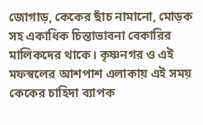জোগাড়, কেকের ছাঁচ নামানো, মোড়ক সহ একাধিক চিন্তাভাবনা বেকারির মালিকদের থাকে। কৃষ্ণনগর ও এই মফস্বলের আশপাশ এলাকায় এই সময় কেকের চাহিদা ব্যাপক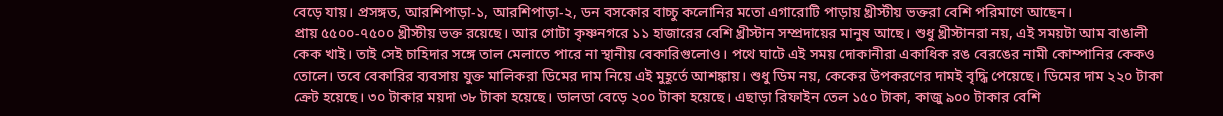বেড়ে যায়। প্রসঙ্গত, আরশিপাড়া-১, আরশিপাড়া-২, ডন বসকোর বাচ্চু কলোনির মতো এগারোটি পাড়ায় খ্রীস্টীয় ভক্তরা বেশি পরিমাণে আছেন।
প্রায় ৫৫০০-৭৫০০ খ্রীস্টীয় ভক্ত রয়েছে। আর গোটা কৃষ্ণনগরে ১১ হাজারের বেশি খ্রীস্টান সম্প্রদায়ের মানুষ আছে। শুধু খ্রীস্টানরা নয়, এই সময়টা আম বাঙালী কেক খাই। তাই সেই চাহিদার সঙ্গে তাল মেলাতে পারে না স্থানীয় বেকারিগুলোও। পথে ঘাটে এই সময় দোকানীরা একাধিক রঙ বেরঙের নামী কোম্পানির কেকও তোলে। তবে বেকারির ব্যবসায় যুক্ত মালিকরা ডিমের দাম নিয়ে এই মুহূর্তে আশঙ্কায়। শুধু ডিম নয়, কেকের উপকরণের দামই বৃদ্ধি পেয়েছে। ডিমের দাম ২২০ টাকা ক্রেট হয়েছে। ৩০ টাকার ময়দা ৩৮ টাকা হয়েছে। ডালডা বেড়ে ২০০ টাকা হয়েছে। এছাড়া রিফাইন তেল ১৫০ টাকা, কাজু ৯০০ টাকার বেশি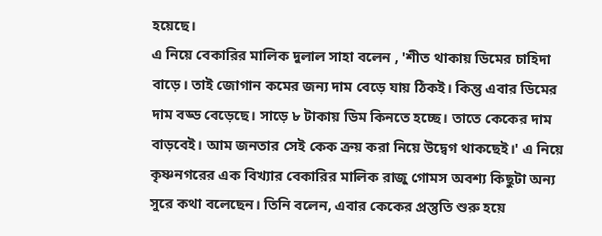হয়েছে।
এ নিয়ে বেকারির মালিক দুলাল সাহা বলেন , 'শীত থাকায় ডিমের চাহিদা বাড়ে। তাই জোগান কমের জন্য দাম বেড়ে যায় ঠিকই। কিন্তু এবার ডিমের দাম বড্ড বেড়েছে। সাড়ে ৮ টাকায় ডিম কিনতে হচ্ছে। তাতে কেকের দাম বাড়বেই। আম জনতার সেই কেক ক্রয় করা নিয়ে উদ্বেগ থাকছেই।' এ নিয়ে কৃষ্ণনগরের এক বিখ্যার বেকারির মালিক রাজু গোমস অবশ্য কিছুটা অন্য সুরে কথা বলেছেন। তিনি বলেন, এবার কেকের প্রস্তুতি শুরু হয়ে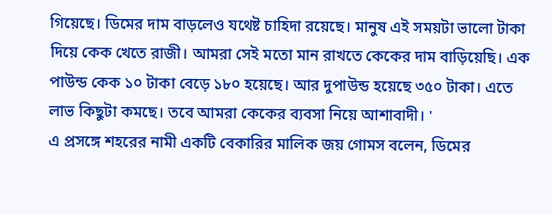গিয়েছে। ডিমের দাম বাড়লেও যথেষ্ট চাহিদা রয়েছে। মানুষ এই সময়টা ভালো টাকা দিয়ে কেক খেতে রাজী। আমরা সেই মতো মান রাখতে কেকের দাম বাড়িয়েছি। এক পাউন্ড কেক ১০ টাকা বেড়ে ১৮০ হয়েছে। আর দুপাউন্ড হয়েছে ৩৫০ টাকা। এতে লাভ কিছুটা কমছে। তবে আমরা কেকের ব্যবসা নিয়ে আশাবাদী। '
এ প্রসঙ্গে শহরের নামী একটি বেকারির মালিক জয় গোমস বলেন, ডিমের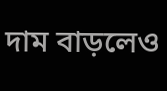দাম বাড়লেও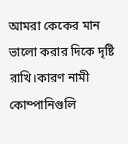আমরা কেকের মান ভালো করার দিকে দৃষ্টি রাখি।কারণ নামী কোম্পানিগুলি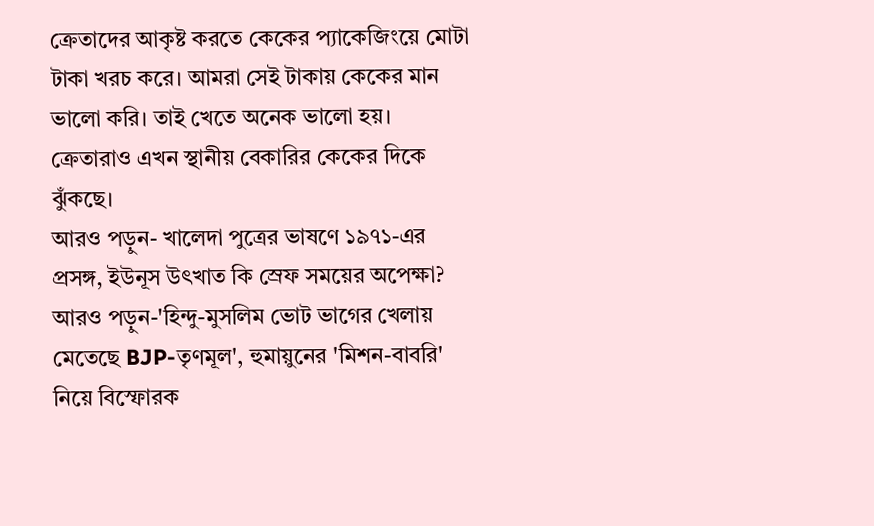ক্রেতাদের আকৃষ্ট করতে কেকের প্যাকেজিংয়ে মোটা টাকা খরচ করে। আমরা সেই টাকায় কেকের মান ভালো করি। তাই খেতে অনেক ভালো হয়। ক্রেতারাও এখন স্থানীয় বেকারির কেকের দিকে ঝুঁকছে।
আরও পড়ুন- খালেদা পুত্রের ভাষণে ১৯৭১-এর প্রসঙ্গ, ইউনূস উৎখাত কি স্রেফ সময়ের অপেক্ষা?
আরও পড়ুন-'হিন্দু-মুসলিম ভোট ভাগের খেলায় মেতেছে BJP-তৃণমূল', হুমায়ুনের 'মিশন-বাবরি' নিয়ে বিস্ফোরক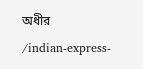অধীর
/indian-express-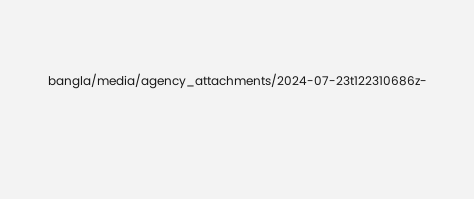bangla/media/agency_attachments/2024-07-23t122310686z-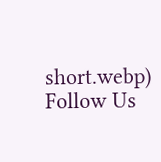short.webp)
Follow Us